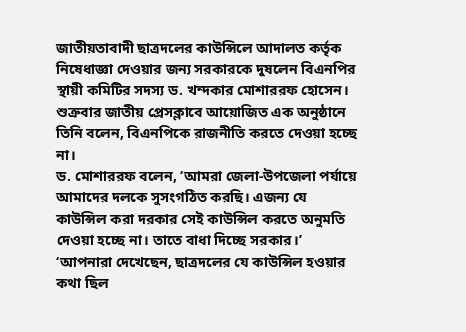জাতীয়তাবাদী ছাত্রদলের কাউন্সিলে আদালত কর্তৃক নিষেধাজ্ঞা দেওয়ার জন্য সরকারকে দুষলেন বিএনপির স্থায়ী কমিটির সদস্য ড. খন্দকার মোশাররফ হোসেন।
শুক্রবার জাতীয় প্রেসক্লাবে আয়োজিত এক অনুষ্ঠানে তিনি বলেন, বিএনপিকে রাজনীতি করতে দেওয়া হচ্ছে না।
ড. মোশাররফ বলেন, ‘আমরা জেলা-উপজেলা পর্যায়ে আমাদের দলকে সুসংগঠিত করছি। এজন্য যে কাউন্সিল করা দরকার সেই কাউন্সিল করতে অনুমতি দেওয়া হচ্ছে না। তাতে বাধা দিচ্ছে সরকার।’
‘আপনারা দেখেছেন, ছাত্রদলের যে কাউন্সিল হওয়ার কথা ছিল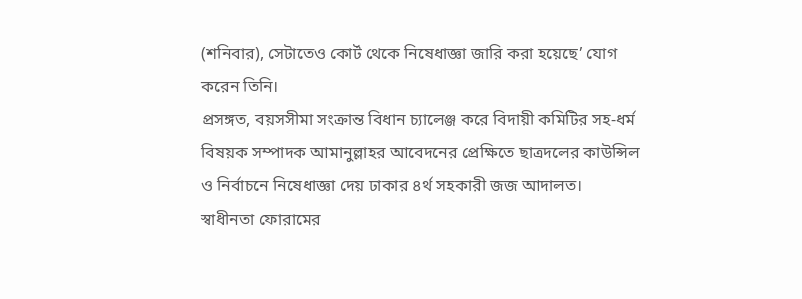(শনিবার), সেটাতেও কোর্ট থেকে নিষেধাজ্ঞা জারি করা হয়েছে’ যোগ করেন তিনি।
প্রসঙ্গত, বয়সসীমা সংক্রান্ত বিধান চ্যালেঞ্জ করে বিদায়ী কমিটির সহ-ধর্ম বিষয়ক সম্পাদক আমানুল্লাহর আবেদনের প্রেক্ষিতে ছাত্রদলের কাউন্সিল ও নির্বাচনে নিষেধাজ্ঞা দেয় ঢাকার ৪র্থ সহকারী জজ আদালত।
স্বাধীনতা ফোরামের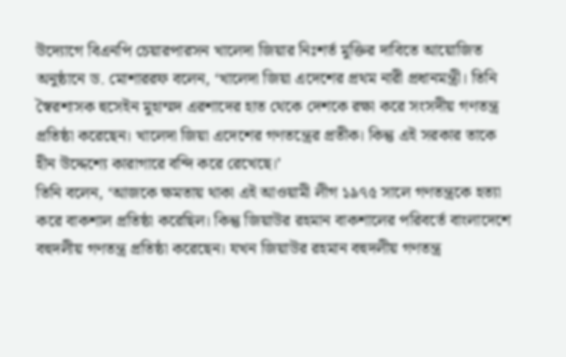উদ্যোগে বিএনপি চেয়ারপারসন খালেদা জিয়ার নিঃশর্ত মুক্তির দাবিতে আয়োজিত অনুষ্ঠানে ড. মোশাররফ বলেন, ‘খালেদা জিয়া এদেশের প্রথম নারী প্রধানমন্ত্রী। তিনি স্বৈরশাসক হুসেইন মুহাম্মদ এরশাদের হাত থেকে দেশকে রক্ষা করে সংসদীয় গণতন্ত্র প্রতিষ্ঠা করেছেন। খালেদা জিয়া এদেশের গণতন্ত্রের প্রতীক। কিন্তু এই সরকার তাকে হীন উদ্দেশ্যে কারাগারে বন্দি করে রেখেছে।’
তিনি বলেন, ‘আজকে ক্ষমতায় থাকা এই আওয়ামী লীগ ১৯৭৫ সালে গণতন্ত্রকে হত্যা করে বাকশাল প্রতিষ্ঠা করেছিল। কিন্তু জিয়াউর রহমান বাকশালের পরিবর্তে বাংলাদেশে বহুদলীয় গণতন্ত্র প্রতিষ্ঠা করেছেন। যখন জিয়াউর রহমান বহুদলীয় গণতন্ত্র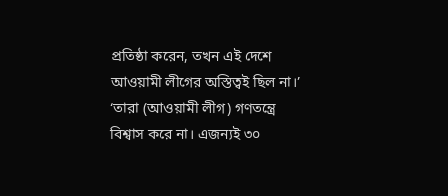প্রতিষ্ঠা করেন, তখন এই দেশে আওয়ামী লীগের অস্তিত্বই ছিল না।’
‘তারা (আওয়ামী লীগ) গণতন্ত্রে বিশ্বাস করে না। এজন্যই ৩০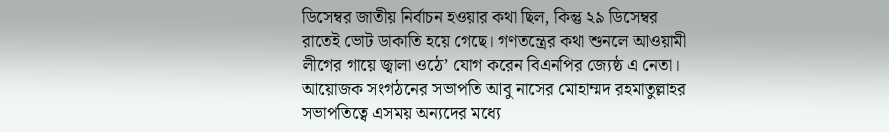ডিসেম্বর জাতীয় নির্বাচন হওয়ার কথা ছিল, কিন্তু ২৯ ডিসেম্বর রাতেই ভোট ডাকাতি হয়ে গেছে। গণতন্ত্রের কথা শুনলে আওয়ামী লীগের গায়ে জ্বালা ওঠে’ যোগ করেন বিএনপির জ্যেষ্ঠ এ নেতা।
আয়োজক সংগঠনের সভাপতি আবু নাসের মোহাম্মদ রহমাতুল্লাহর সভাপতিত্বে এসময় অন্যদের মধ্যে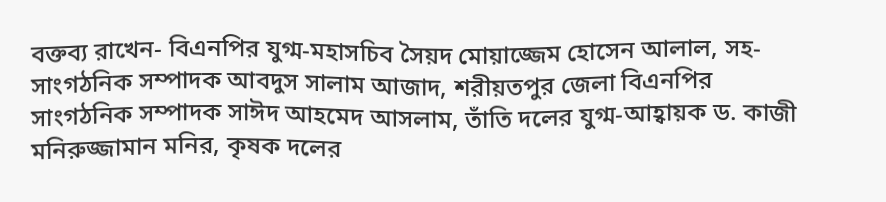বক্তব্য রাখেন- বিএনপির যুগ্ম-মহাসচিব সৈয়দ মোয়াজ্জেম হোসেন আলাল, সহ-সাংগঠনিক সম্পাদক আবদুস সালাম আজাদ, শরীয়তপুর জেলা বিএনপির সাংগঠনিক সম্পাদক সাঈদ আহমেদ আসলাম, তাঁতি দলের যুগ্ম-আহ্বায়ক ড. কাজী মনিরুজ্জামান মনির, কৃষক দলের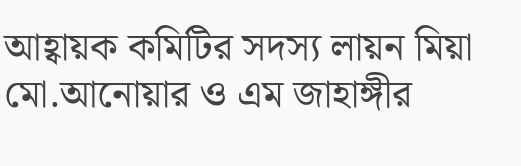আহ্বায়ক কমিটির সদস্য লায়ন মিয়া মো.আনোয়ার ও এম জাহাঙ্গীর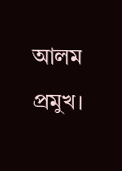আলম প্রমুখ।